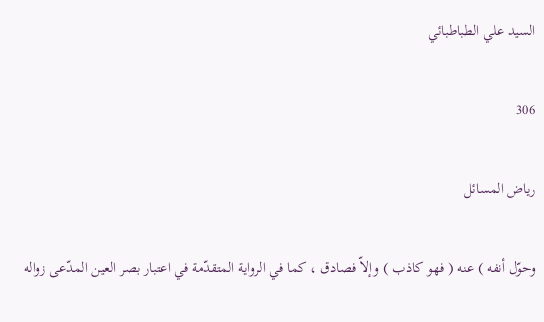السيد علي الطباطبائي

306

رياض المسائل

وحوّل أنفه ) عنه ( فهو كاذب ) وإلاّ فصادق ، كما في الرواية المتقدّمة في اعتبار بصر العين المدّعى زواله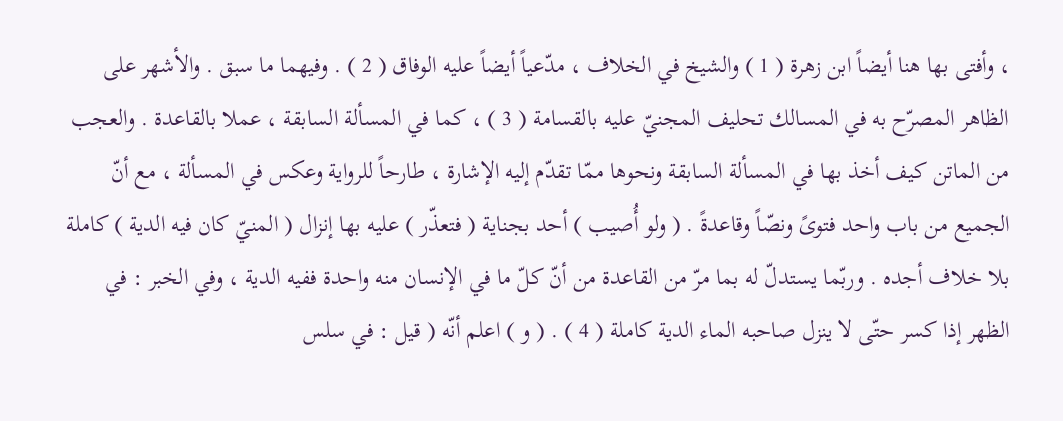، وأفتى بها هنا أيضاً ابن زهرة ( 1 ) والشيخ في الخلاف ، مدّعياً أيضاً عليه الوفاق ( 2 ) . وفيهما ما سبق . والأشهر على الظاهر المصرّح به في المسالك تحليف المجنيّ عليه بالقسامة ( 3 ) ، كما في المسألة السابقة ، عملا بالقاعدة . والعجب من الماتن كيف أخذ بها في المسألة السابقة ونحوها ممّا تقدّم إليه الإشارة ، طارحاً للرواية وعكس في المسألة ، مع أنّ الجميع من باب واحد فتوىً ونصّاً وقاعدةً . ( ولو أُصيب ) أحد بجناية ( فتعذّر ) عليه بها إنزال ( المنيّ كان فيه الدية ) كاملة بلا خلاف أجده . وربّما يستدلّ له بما مرّ من القاعدة من أنّ كلّ ما في الإنسان منه واحدة ففيه الدية ، وفي الخبر : في الظهر إذا كسر حتّى لا ينزل صاحبه الماء الدية كاملة ( 4 ) . ( و ) اعلم أنّه ( قيل : في سلس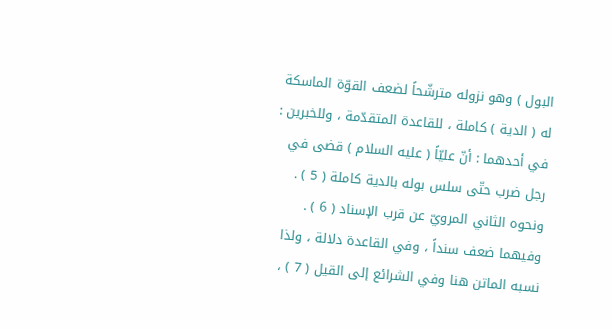البول ) وهو نزوله مترشّحاً لضعف القوّة الماسكة له ( الدية ) كاملة ، للقاعدة المتقدّمة ، وللخبرين : في أحدهما : أنّ عليّاً ( عليه السلام ) قضى في رجل ضرب حتّى سلس بوله بالدية كاملة ( 5 ) . ونحوه الثاني المرويّ عن قرب الإسناد ( 6 ) . وفيهما ضعف سنداً ، وفي القاعدة دلالة ، ولذا نسبه الماتن هنا وفي الشرائع إلى القيل ( 7 ) ،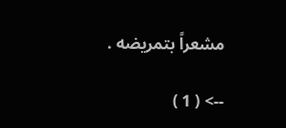مشعراً بتمريضه .

--> ( 1 )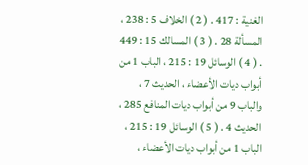الغنية : 417 . ( 2 ) الخلاف 5 : 238 ، المسألة 28 . ( 3 ) المسالك 15 : 449 . ( 4 ) الوسائل 19 : 215 ، الباب 1 من أبواب ديات الأعضاء ، الحديث 7 ، والباب 9 من أبواب ديات المنافع 285 ، الحديث 4 . ( 5 ) الوسائل 19 : 215 ، الباب 1 من أبواب ديات الأعضاء ،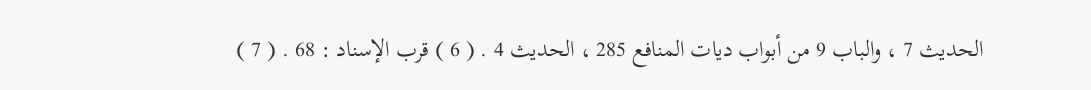الحديث 7 ، والباب 9 من أبواب ديات المنافع 285 ، الحديث 4 . ( 6 ) قرب الإسناد : 68 . ( 7 )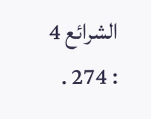الشرائع 4 : 274 .